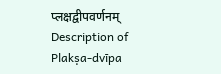प्लक्षद्वीपवर्णनम्
Description of Plakṣa-dvīpa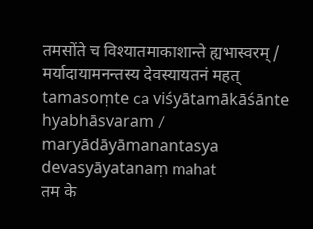तमसोंते च विश्यातमाकाशान्ते ह्यभास्वरम् / मर्यादायामनन्तस्य देवस्यायतनं महत्
tamasoṃte ca viśyātamākāśānte hyabhāsvaram / maryādāyāmanantasya devasyāyatanaṃ mahat
तम के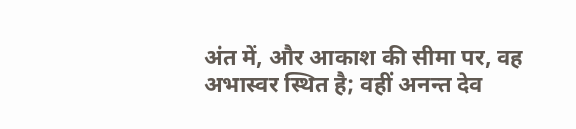अंत में, और आकाश की सीमा पर, वह अभास्वर स्थित है; वहीं अनन्त देव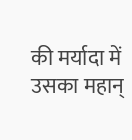की मर्यादा में उसका महान्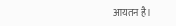आयतन है।